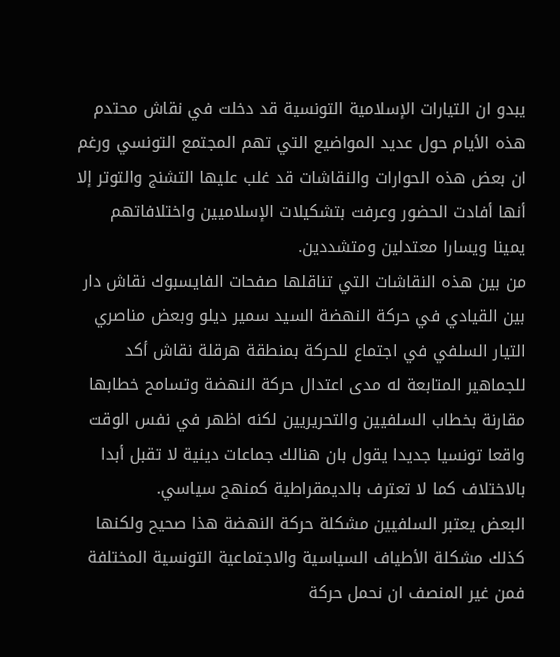يبدو ان التيارات الإسلامية التونسية قد دخلت في نقاش محتدم هذه الأيام حول عديد المواضيع التي تهم المجتمع التونسي ورغم ان بعض هذه الحوارات والنقاشات قد غلب عليها التشنج والتوتر إلا أنها أفادت الحضور وعرفت بتشكيلات الإسلاميين واختلافاتهم يمينا ويسارا معتدلين ومتشددين.
من بين هذه النقاشات التي تناقلها صفحات الفايسبوك نقاش دار بين القيادي في حركة النهضة السيد سمير ديلو وبعض مناصري التيار السلفي في اجتماع للحركة بمنطقة هرقلة نقاش أكد للجماهير المتابعة له مدى اعتدال حركة النهضة وتسامح خطابها مقارنة بخطاب السلفيين والتحريريين لكنه اظهر في نفس الوقت واقعا تونسيا جديدا يقول بان هنالك جماعات دينية لا تقبل أبدا بالاختلاف كما لا تعترف بالديمقراطية كمنهج سياسي.
البعض يعتبر السلفيين مشكلة حركة النهضة هذا صحيح ولكنها كذلك مشكلة الأطياف السياسية والاجتماعية التونسية المختلفة فمن غير المنصف ان نحمل حركة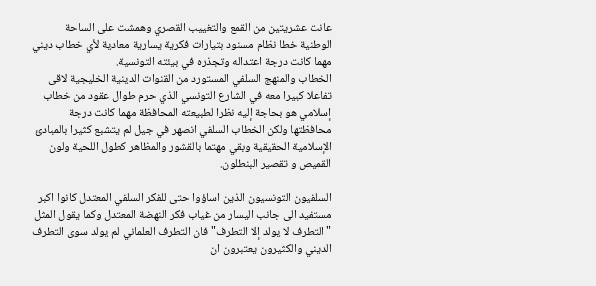عانت عشريتين من القمع والتغييب القصري وهمشت على الساحة الوطنية خطا نظام مسنود بتيارات فكرية يسارية معادية لأي خطاب ديني مهما كانت درجة اعتداله وتجذره في بيئته التونسية.
الخطاب والمنهج السلفي المستورد من القنوات الدينية الخليجية لاقى تفاعلا كبيرا معه في الشارع التونسي الذي حرم طوال عقود من خطاب إسلامي هو بحاجة إليه نظرا لطبيعته المحافظة مهما كانت درجة محافظتها ولكن الخطاب السلفي انصهر في جيل لم يتشبع كثيرا بالمبادئ الإسلامية الحقيقية وبقي مهتما بالقشور والمظاهر كطول اللحية ولون القميص و تقصير البنطلون.

السلفيون التونسيون الذين اساؤوا حتى للفكر السلفي المعتدل كانوا اكبر مستفيد الى جانب اليسار من غياب فكر النهضة المعتدل وكما يقول المثل "التطرف لا يولد إلا التطرف" فان التطرف العلماني لم يولد سوى التطرف الديني والكثيرون يعتبرون ان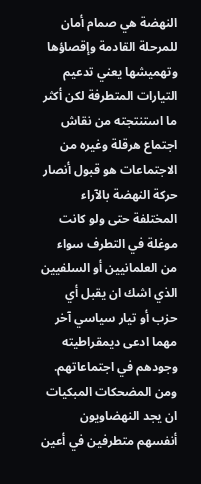النهضة هي صمام أمان للمرحلة القادمة وإقصاؤها وتهميشها يعني تدعيم التيارات المتطرفة لكن أكثر ما استنتجته من نقاش اجتماع هرقلة وغيره من الاجتماعات هو قبول أنصار حركة النهضة بالآراء المختلفة حتى ولو كانت موغلة في التطرف سواء من العلمانيين أو السلفيين الذي اشك ان يقبل أي حزب أو تيار سياسي آخر مهما ادعى ديمقراطيته وجودهم في اجتماعاتهم.
ومن المضحكات المبكيات ان يجد النهضاويون أنفسهم متطرفين في أعين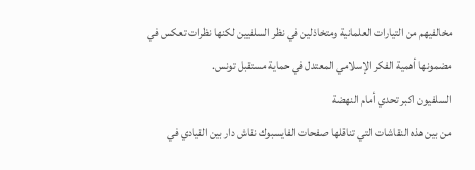مخالفيهم من التيارات العلمانية ومتخاذلين في نظر السلفيين لكنها نظرات تعكس في مضمونها أهمية الفكر الإسلامي المعتدل في حماية مستقبل تونس.
السلفيون اكبر تحدي أمام النهضة
من بين هذه النقاشات التي تناقلها صفحات الفايسبوك نقاش دار بين القيادي في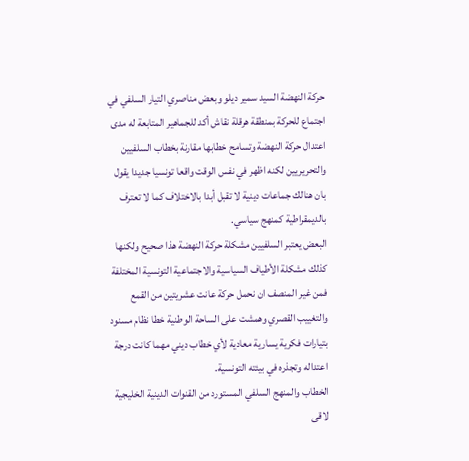حركة النهضة السيد سمير ديلو وبعض مناصري التيار السلفي في اجتماع للحركة بمنطقة هرقلة نقاش أكد للجماهير المتابعة له مدى اعتدال حركة النهضة وتسامح خطابها مقارنة بخطاب السلفيين والتحريريين لكنه اظهر في نفس الوقت واقعا تونسيا جديدا يقول بان هنالك جماعات دينية لا تقبل أبدا بالاختلاف كما لا تعترف بالديمقراطية كمنهج سياسي.
البعض يعتبر السلفيين مشكلة حركة النهضة هذا صحيح ولكنها كذلك مشكلة الأطياف السياسية والاجتماعية التونسية المختلفة فمن غير المنصف ان نحمل حركة عانت عشريتين من القمع والتغييب القصري وهمشت على الساحة الوطنية خطا نظام مسنود بتيارات فكرية يسارية معادية لأي خطاب ديني مهما كانت درجة اعتداله وتجذره في بيئته التونسية.
الخطاب والمنهج السلفي المستورد من القنوات الدينية الخليجية لاقى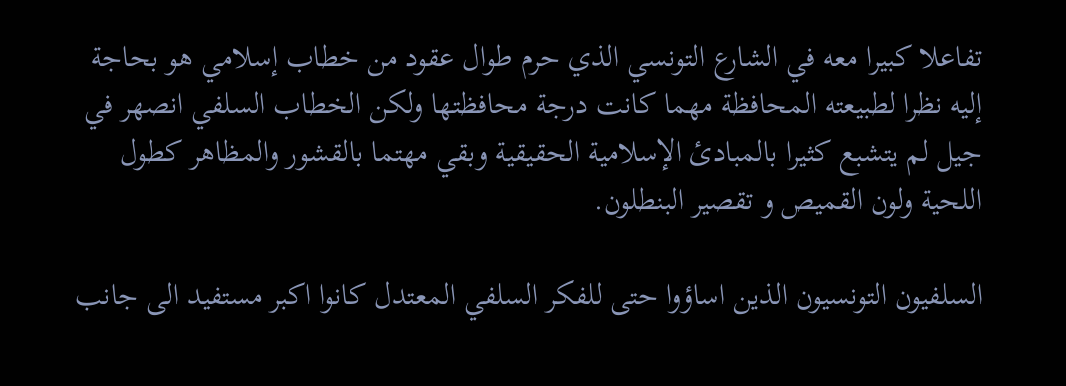تفاعلا كبيرا معه في الشارع التونسي الذي حرم طوال عقود من خطاب إسلامي هو بحاجة إليه نظرا لطبيعته المحافظة مهما كانت درجة محافظتها ولكن الخطاب السلفي انصهر في جيل لم يتشبع كثيرا بالمبادئ الإسلامية الحقيقية وبقي مهتما بالقشور والمظاهر كطول اللحية ولون القميص و تقصير البنطلون.

السلفيون التونسيون الذين اساؤوا حتى للفكر السلفي المعتدل كانوا اكبر مستفيد الى جانب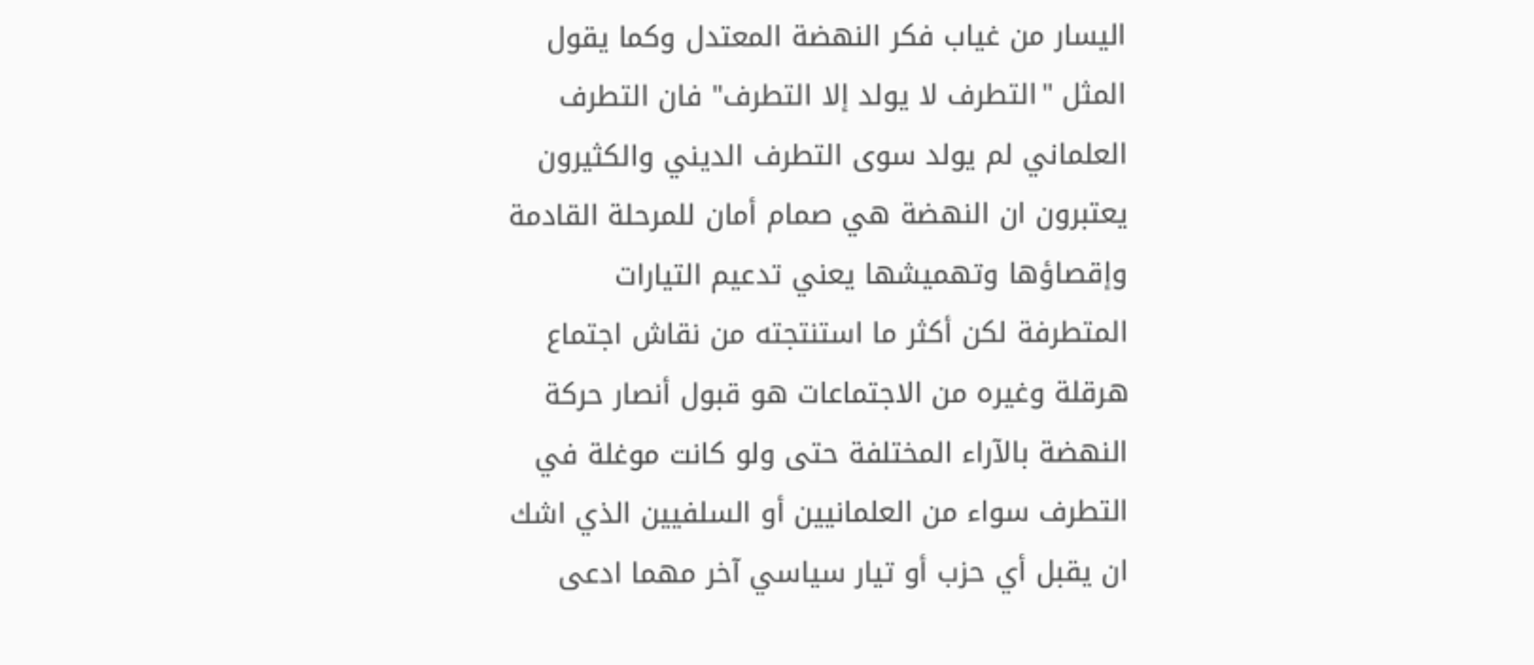اليسار من غياب فكر النهضة المعتدل وكما يقول المثل "التطرف لا يولد إلا التطرف" فان التطرف العلماني لم يولد سوى التطرف الديني والكثيرون يعتبرون ان النهضة هي صمام أمان للمرحلة القادمة وإقصاؤها وتهميشها يعني تدعيم التيارات المتطرفة لكن أكثر ما استنتجته من نقاش اجتماع هرقلة وغيره من الاجتماعات هو قبول أنصار حركة النهضة بالآراء المختلفة حتى ولو كانت موغلة في التطرف سواء من العلمانيين أو السلفيين الذي اشك ان يقبل أي حزب أو تيار سياسي آخر مهما ادعى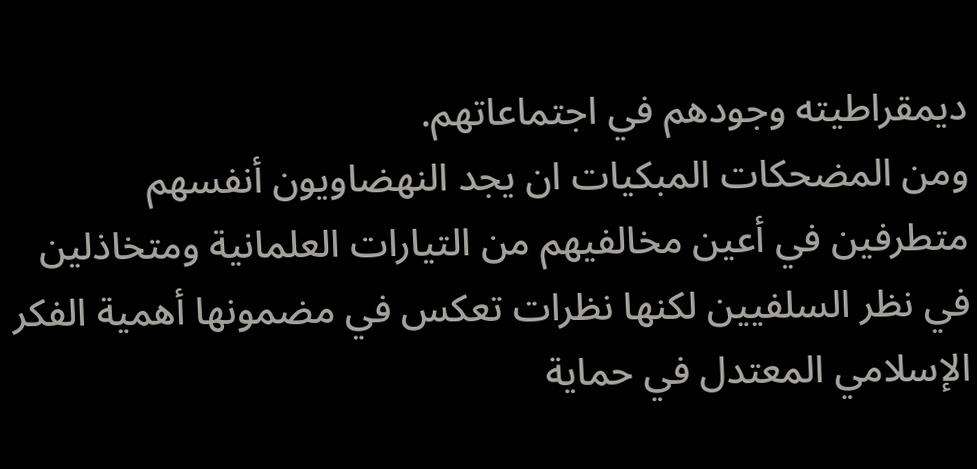ديمقراطيته وجودهم في اجتماعاتهم.
ومن المضحكات المبكيات ان يجد النهضاويون أنفسهم متطرفين في أعين مخالفيهم من التيارات العلمانية ومتخاذلين في نظر السلفيين لكنها نظرات تعكس في مضمونها أهمية الفكر الإسلامي المعتدل في حماية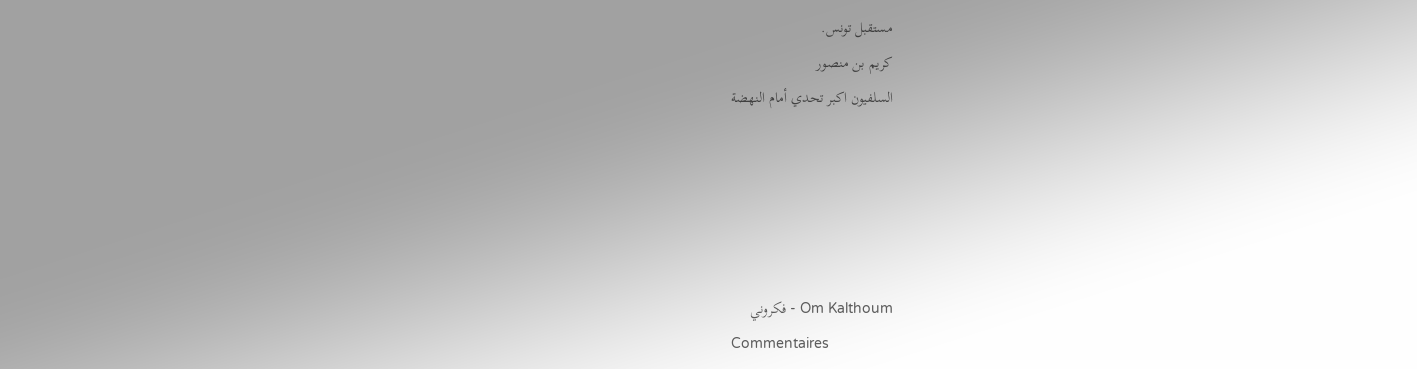مستقبل تونس.
كريم بن منصور
السلفيون اكبر تحدي أمام النهضة





Om Kalthoum - فكروني
Commentaires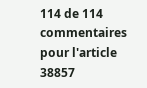114 de 114 commentaires pour l'article 38857